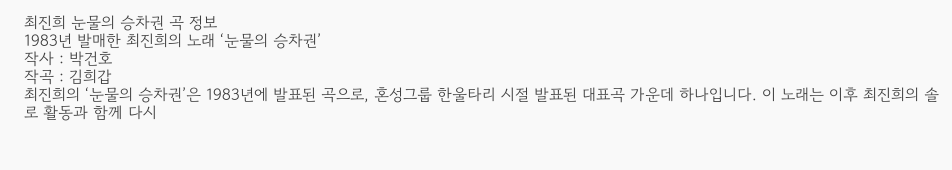최진희 눈물의 승차권 곡 정보
1983년 발매한 최진희의 노래 ‘눈물의 승차권’
작사 : 박건호
작곡 : 김희갑
최진희의 ‘눈물의 승차권’은 1983년에 발표된 곡으로, 혼성그룹 한울타리 시절 발표된 대표곡 가운데 하나입니다. 이 노래는 이후 최진희의 솔로 활동과 함께 다시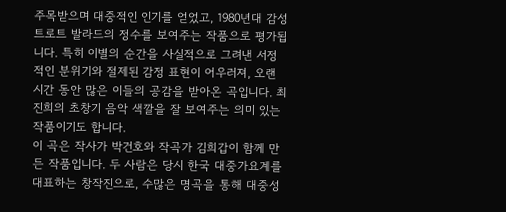주목받으며 대중적인 인기를 얻었고, 1980년대 감성 트로트 발라드의 정수를 보여주는 작품으로 평가됩니다. 특히 이별의 순간을 사실적으로 그려낸 서정적인 분위기와 절제된 감정 표현이 어우러져, 오랜 시간 동안 많은 이들의 공감을 받아온 곡입니다. 최진희의 초창기 음악 색깔을 잘 보여주는 의미 있는 작품이기도 합니다.
이 곡은 작사가 박건호와 작곡가 김희갑이 함께 만든 작품입니다. 두 사람은 당시 한국 대중가요계를 대표하는 창작진으로, 수많은 명곡을 통해 대중성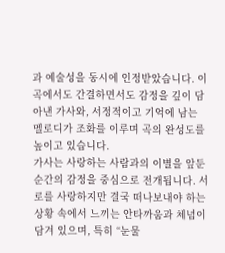과 예술성을 동시에 인정받았습니다. 이 곡에서도 간결하면서도 감정을 깊이 담아낸 가사와, 서정적이고 기억에 남는 멜로디가 조화를 이루며 곡의 완성도를 높이고 있습니다.
가사는 사랑하는 사람과의 이별을 앞둔 순간의 감정을 중심으로 전개됩니다. 서로를 사랑하지만 결국 떠나보내야 하는 상황 속에서 느끼는 안타까움과 체념이 담겨 있으며, 특히 “눈물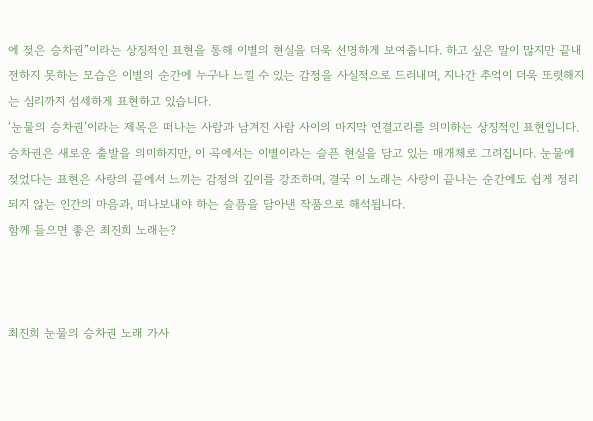에 젖은 승차권”이라는 상징적인 표현을 통해 이별의 현실을 더욱 선명하게 보여줍니다. 하고 싶은 말이 많지만 끝내 전하지 못하는 모습은 이별의 순간에 누구나 느낄 수 있는 감정을 사실적으로 드러내며, 지나간 추억이 더욱 또렷해지는 심리까지 섬세하게 표현하고 있습니다.
‘눈물의 승차권’이라는 제목은 떠나는 사람과 남겨진 사람 사이의 마지막 연결고리를 의미하는 상징적인 표현입니다. 승차권은 새로운 출발을 의미하지만, 이 곡에서는 이별이라는 슬픈 현실을 담고 있는 매개체로 그려집니다. 눈물에 젖었다는 표현은 사랑의 끝에서 느끼는 감정의 깊이를 강조하며, 결국 이 노래는 사랑이 끝나는 순간에도 쉽게 정리되지 않는 인간의 마음과, 떠나보내야 하는 슬픔을 담아낸 작품으로 해석됩니다.
함께 들으면 좋은 최진희 노래는?



최진희 눈물의 승차권 노래 가사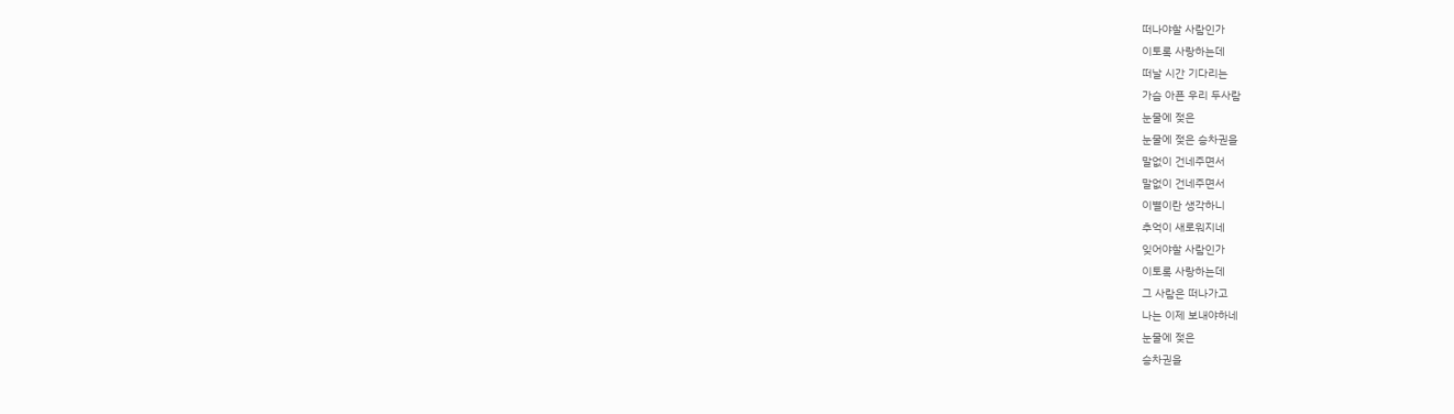떠나야할 사람인가
이토록 사랑하는데
떠날 시간 기다리는
가슴 아픈 우리 두사람
눈물에 젖은
눈물에 젖은 승차권을
말없이 건네주면서
말없이 건네주면서
이별이란 생각하니
추억이 새로워지네
잊어야할 사람인가
이토록 사랑하는데
그 사람은 떠나가고
나는 이제 보내야하네
눈물에 젖은
승차권을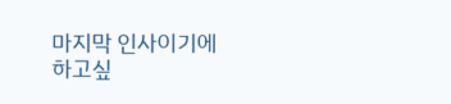마지막 인사이기에
하고싶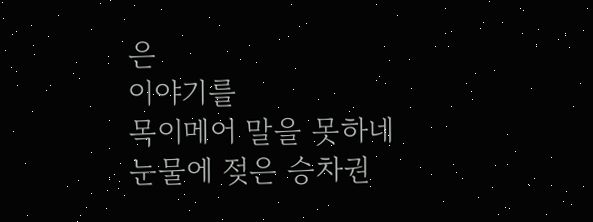은
이야기를
목이메어 말을 못하네
눈물에 젖은 승차권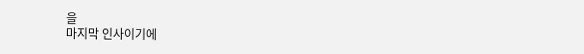을
마지막 인사이기에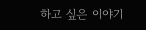하고 싶은 이야기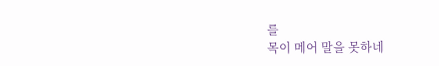를
목이 메어 말을 못하네